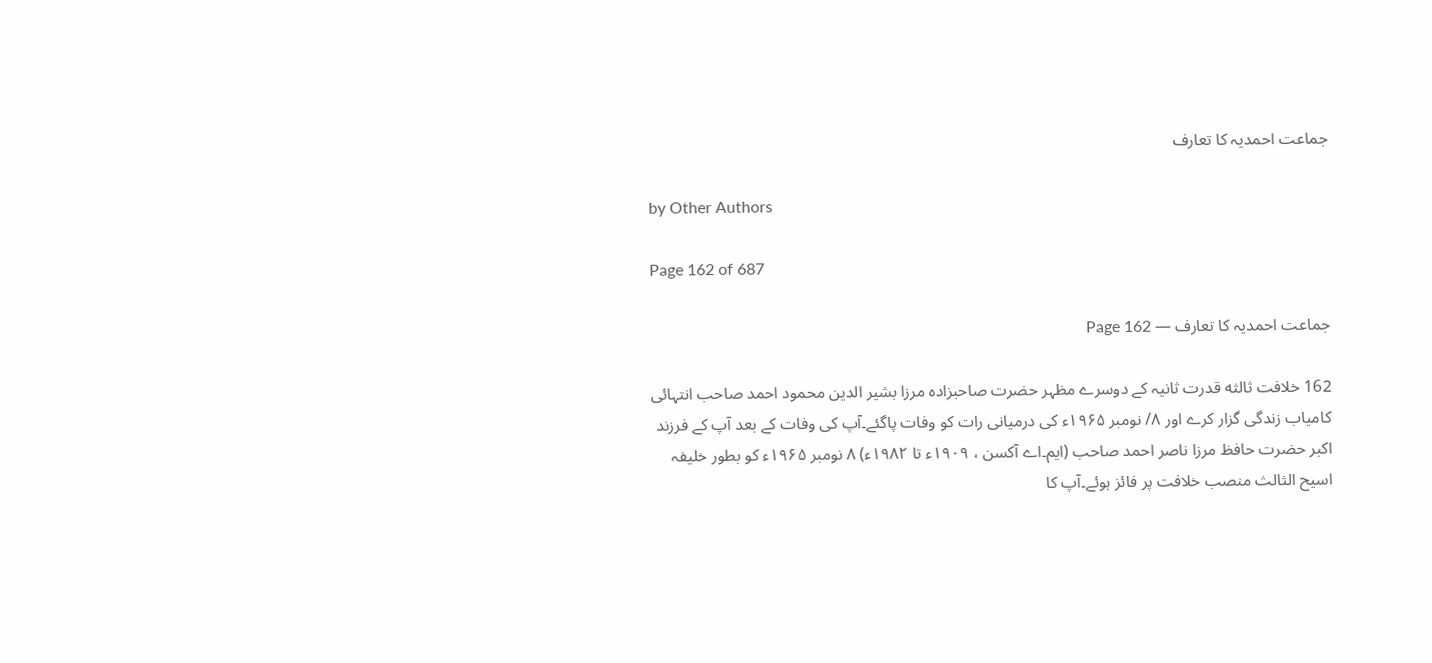جماعت احمدیہ کا تعارف

by Other Authors

Page 162 of 687

جماعت احمدیہ کا تعارف — Page 162

162 خلافت ثالثه قدرت ثانیہ کے دوسرے مظہر حضرت صاحبزادہ مرزا بشیر الدین محمود احمد صاحب انتہائی کامیاب زندگی گزار کرے اور ۸/ نومبر ۱۹۶۵ء کی درمیانی رات کو وفات پاگئے۔آپ کی وفات کے بعد آپ کے فرزند اکبر حضرت حافظ مرزا ناصر احمد صاحب (ایم۔اے آکسن ، ۱۹۰۹ء تا ۱۹۸۲ء) ۸ نومبر ۱۹۶۵ء کو بطور خلیفہ اسیح الثالث منصب خلافت پر فائز ہوئے۔آپ کا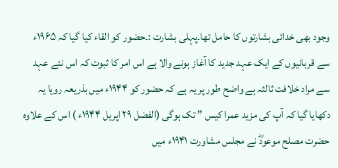وجود بھی خدائی بشارتوں کا حامل تھا۔پہلی بشارت :۔حضور کو القاء کیا گیا کہ ۱۹۶۵ء سے قربانیوں کے ایک عہد جدید کا آغاز ہونے والا ہے اس امر کا ثبوت کہ اس نئے عہد سے مراد خلافت ثالثہ ہے واضح طور پر یہ ہے کہ حضور کو ۱۹۴۴ء میں بذریعہ رویا یہ دکھایا گیا کہ آپ کی مزید عمرا کیس ” تک ہوگی (الفضل ۲۹ اپریل ۱۹۴۴ء ) اس کے علاوہ حضرت مصلح موعودؓ نے مجلس مشاورت ۱۹۴۱ء میں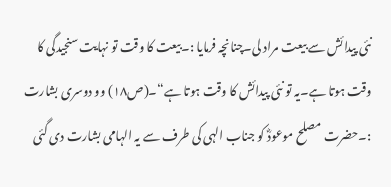نئی پیدائش سے بیعت مراد لی۔چنانچہ فرمایا :۔بیعت کا وقت تو نہایت سنجیدگی کا وقت ہوتا ہے۔یہ تو نئی پیدائش کا وقت ہوتا ہے“۔(ص۱۸) وو دوسری بشارت :۔حضرت مصلح موعودؓ کو جناب الہی کی طرف سے یہ الہامی بشارت دی گئی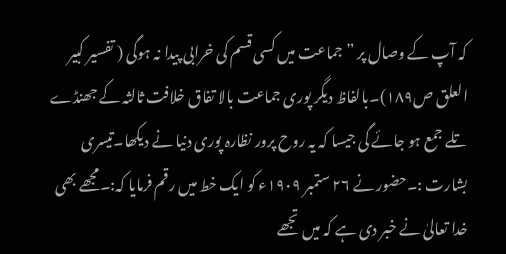کہ آپ کے وصال پر ” جماعت میں کسی قسم کی خرابی پیدا نہ ہوگی ( تفسیر کبیر العلق ص۱۸۹)۔بالفاظ دیگر پوری جماعت بالا تفاق خلافت ثالثہ کے جھنڈے تلے جمع ہو جائے گی جیسا کہ یہ روح پرور نظارہ پوری دنیا نے دیکھا۔تیسری بشارت :۔حضور نے ۲۶ ستمبر ۱۹۰۹ء کو ایک خط میں رقم فرمایا کہ:۔مجھے بھی خدا تعالیٰ نے خبر دی ہے کہ میں تجھے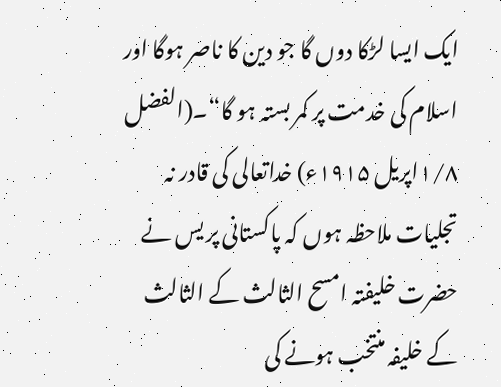ایک ایسا لڑکا دوں گا جو دین کا ناصر ہوگا اور اسلام کی خدمت پر کمر بستہ ہو گا“۔(الفضل ۱/۸اپریل ۱۹۱۵ء) خداتعالی کی قادر نہ تجلیات ملاحظہ ہوں کہ پاکستانی پر یس نے حضرت خلیفتہ امسح الثالث کے الثالث کے خلیفہ منتخب ہونے کی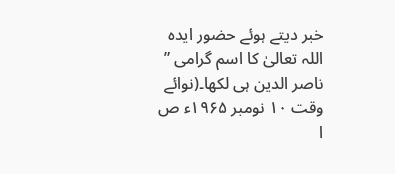خبر دیتے ہوئے حضور ایدہ اللہ تعالیٰ کا اسم گرامی ” ناصر الدین ہی لکھا۔(نوائے وقت ۱۰ نومبر ۱۹۶۵ء ص ا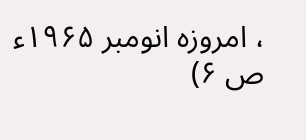، امروزه انومبر ۱۹۶۵ء ص ۶)